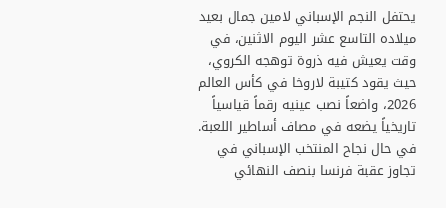يحتفل النجم الإسباني لامين جمال بعيد ميلاده التاسع عشر اليوم الاثنين، في وقت يعيش فيه ذروة توهجه الكروي، حيث يقود كتيبة لاروخا في كأس العالم 2026، واضعاً نصب عينيه رقماً قياسياً تاريخياً يضعه في مصاف أساطير اللعبة.
في حال نجاح المنتخب الإسباني في تجاوز عقبة فرنسا بنصف النهائي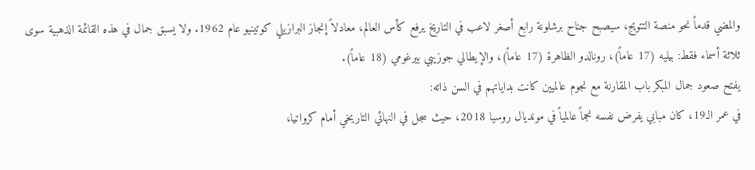والمضي قدماً نحو منصة التتويج، سيصبح جناح برشلونة رابع أصغر لاعب في التاريخ يرفع كأس العالم، معادلاً إنجاز البرازيلي كوتينيو عام 1962. ولا يسبق جمال في هذه القائمة الذهبية سوى ثلاثة أسماء فقط: بيليه (17 عاماً)، رونالدو الظاهرة (17 عاماً)، والإيطالي جوزيبي بيرغومي (18 عاماً).
يفتح صعود جمال المبكر باب المقارنة مع نجوم عالميين كانت بداياتهم في السن ذاته:
في عمر الـ19، كان مبابي يفرض نفسه نجماً عالمياً في مونديال روسيا 2018، حيث سجل في النهائي التاريخي أمام كرواتيا،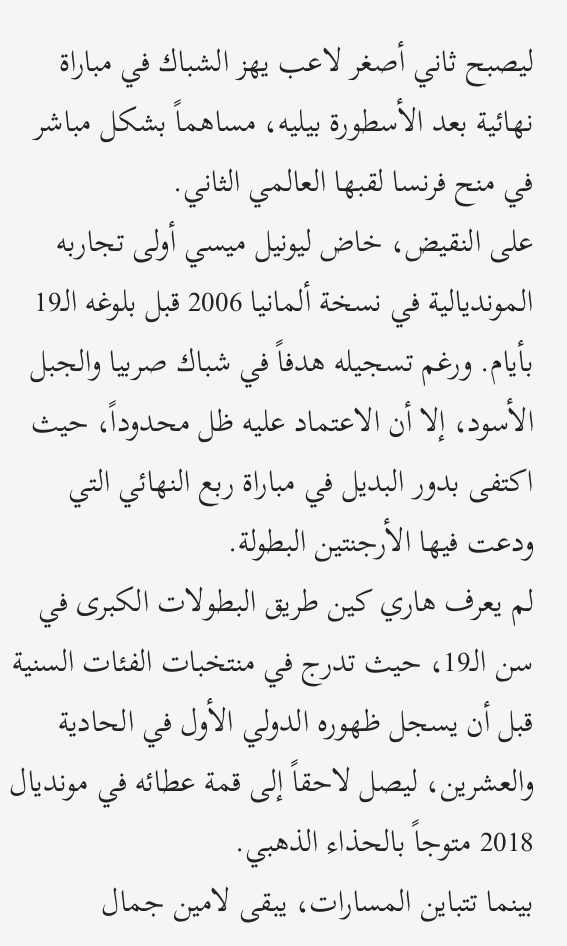ليصبح ثاني أصغر لاعب يهز الشباك في مباراة نهائية بعد الأسطورة بيليه، مساهماً بشكل مباشر في منح فرنسا لقبها العالمي الثاني.
على النقيض، خاض ليونيل ميسي أولى تجاربه المونديالية في نسخة ألمانيا 2006 قبل بلوغه الـ19 بأيام. ورغم تسجيله هدفاً في شباك صربيا والجبل الأسود، إلا أن الاعتماد عليه ظل محدوداً، حيث اكتفى بدور البديل في مباراة ربع النهائي التي ودعت فيها الأرجنتين البطولة.
لم يعرف هاري كين طريق البطولات الكبرى في سن الـ19، حيث تدرج في منتخبات الفئات السنية قبل أن يسجل ظهوره الدولي الأول في الحادية والعشرين، ليصل لاحقاً إلى قمة عطائه في مونديال 2018 متوجاً بالحذاء الذهبي.
بينما تتباين المسارات، يبقى لامين جمال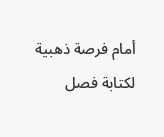أمام فرصة ذهبية لكتابة فصل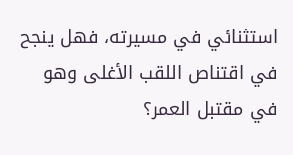استثنائي في مسيرته، فهل ينجح في اقتناص اللقب الأغلى وهو في مقتبل العمر؟